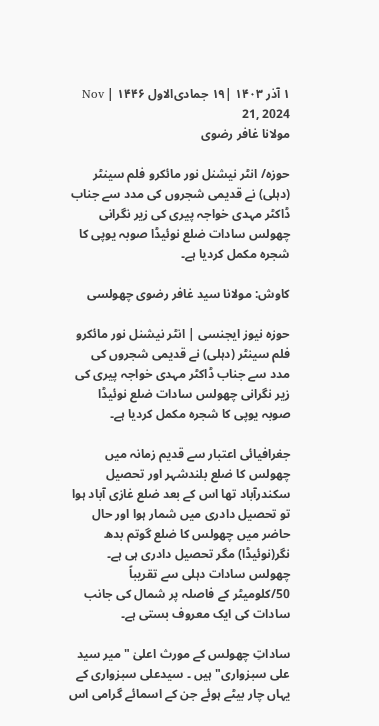۱ آذر ۱۴۰۳ |۱۹ جمادی‌الاول ۱۴۴۶ | Nov 21, 2024
مولانا غافر رضوی

حوزہ/ انٹر نیشنل نور مائکرو فلم سینٹر (دہلی) نے قدیمی شجروں کی مدد سے جناب ڈاکٹر مہدی خواجہ پیری کی زیر نگرانی چھولس سادات ضلع نوئیڈا صوبہ یوپی کا شجرہ مکمل کردیا ہے۔

کاوش: مولانا سید غافر رضوی چھولسی

حوزہ نیوز ایجنسی | انٹر نیشنل نور مائکرو فلم سینٹر (دہلی) نے قدیمی شجروں کی مدد سے جناب ڈاکٹر مہدی خواجہ پیری کی زیر نگرانی چھولس سادات ضلع نوئیڈا صوبہ یوپی کا شجرہ مکمل کردیا ہے۔

جغرافیائی اعتبار سے قدیم زمانہ میں چھولس کا ضلع بلندشہر اور تحصیل سکندرآباد تھا اس کے بعد ضلع غازی آباد ہوا تو تحصیل دادری میں شمار ہوا اور حال حاضر میں چھولس کا ضلع گوتم بدھ نگر(نوئیڈا) مگر تحصیل دادری ہی ہے۔ چھولس سادات دہلی سے تقریباً  50/کلومیٹر کے فاصلہ پر شمال کی جانب سادات کی ایک معروف بستی ہے۔

ساداتِ چھولس کے مورث اعلیٰ "میر سید علی سبزواری" ہیں ۔ سیدعلی سبزواری کے یہاں چار بیٹے ہوئے جن کے اسمائے گرامی اس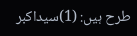طرح ہیں: (1)سیداکبر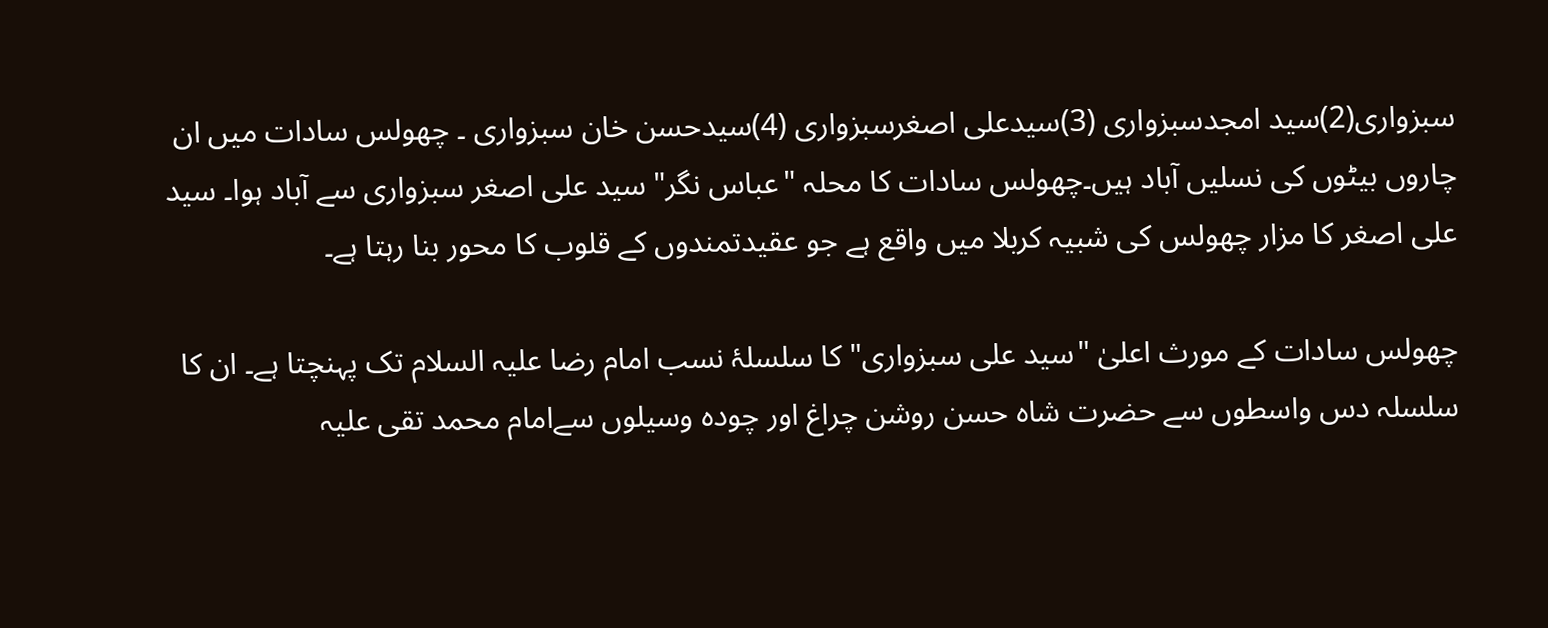سبزواری(2)سید امجدسبزواری (3)سیدعلی اصغرسبزواری (4)سیدحسن خان سبزواری ۔ چھولس سادات میں ان چاروں بیٹوں کی نسلیں آباد ہیں۔چھولس سادات کا محلہ "عباس نگر" سید علی اصغر سبزواری سے آباد ہوا۔ سید علی اصغر کا مزار چھولس کی شبیہ کربلا میں واقع ہے جو عقیدتمندوں کے قلوب کا محور بنا رہتا ہے۔

چھولس سادات کے مورث اعلیٰ "سید علی سبزواری" کا سلسلۂ نسب امام رضا علیہ السلام تک پہنچتا ہے۔ ان کا سلسلہ دس واسطوں سے حضرت شاہ حسن روشن چراغ اور چودہ وسیلوں سےامام محمد تقی علیہ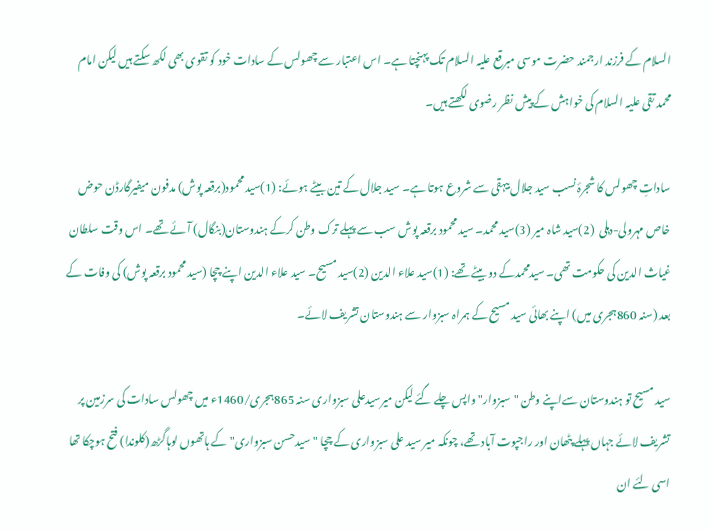السلام کے فرزند ارجمند حضرت موسی مبرقع علیہ السلام تک پہنچتا ہے۔ اس اعتبار سے چھولس کے سادات خود کو تقوی بھی لکھ سکتے ہیں لیکن امام محمد تقی علیہ السلام کی خواہش کے پیش نظر رضوی لکھتے ہیں۔

ساداتِ چھولس کا شجرۂ نسب سید جلال بیہقی سے شروع ہوتا ہے۔ سید جلال کے تین بیٹے ہوئے: (1)سید محمود(برقعہ پوش) مدفون میفیرگارڈن حوض خاص مہرولی-دہلی  (2)سید شاہ میر (3)سید محمد۔ سید محمود برقعہ پوش سب سے پہلے ترک وطن کرکے ہندوستان(بنگال) آئے تھے۔ اس وقت سلطان غیاث الدین کی حکومت تھی۔ سیدمحمدکے دو بیٹے تھے: (1)سید علاء الدین (2)سید مسیح۔ سید علاء الدین اپنے چچا (سید محمود برقعہ پوش) کی وفات کے بعد (سنہ 860ہجری میں) اپنے بھائی سید مسیح کے ہمراہ سبزوار سے ہندوستان تشریف لائے۔

سید مسیح تو ہندوستان سےاپنے وطن "سبزوار" واپس چلے گئے لیکن میرسیدعلی سبزواری سنہ 865ہجری/1460ء میں چھولس سادات کی سرزمین پر تشریف لائے جہاں پہلے پٹھان اور راجپوت آباد تھے، چونکہ میر سید علی سبزواری کے چچا "سیدحسن سبزواری" کے ہاتھوں لوہاگڑھ(کلوندا) فتح ہوچکا تھا اسی لئے ان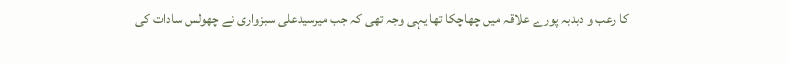کا رعب و دبدبہ پورے علاقہ میں چھاچکا تھا یہی وجہ تھی کہ جب میرسیدعلی سبزواری نے چھولس سادات کی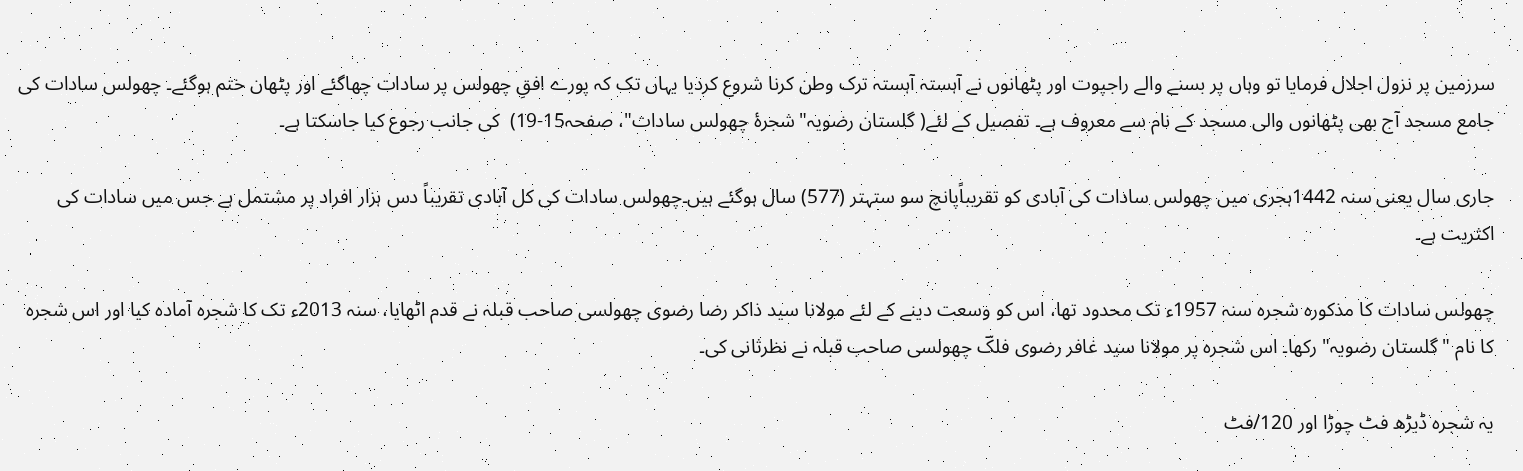سرزمین پر نزول اجلال فرمایا تو وہاں پر بسنے والے راجپوت اور پٹھانوں نے آہستہ آہستہ ترک وطن کرنا شروع کردیا یہاں تک کہ پورے افقِ چھولس پر سادات چھاگئے اور پٹھان ختم ہوگئے۔ چھولس سادات کی جامع مسجد آج بھی پٹھانوں والی مسجد کے نام سے معروف ہے۔ تفصیل کے لئے( گلستان رضویہ"شجرۂ چھولس سادات"، صفحہ15-19)  کی جانب رجوع کیا جاسکتا ہے۔

جاری سال یعنی سنہ 1442ہجری میں چھولس سادات کی آبادی کو تقریباًپانچ سو ستہتر (577) سال ہوگئے ہیں۔چھولس سادات کی کل آبادی تقریباً دس ہزار افراد پر مشتمل ہے جس میں سادات کی اکثریت ہے۔

چھولس سادات کا مذکورہ شجرہ سنہ 1957ء تک محدود تھا، اس کو وسعت دینے کے لئے مولانا سید ذاکر رضا رضوی چھولسی صاحب قبلہ نے قدم اٹھایا، سنہ 2013ء تک کا شجرہ آمادہ کیا اور اس شجرہ کا نام "گلستان رضویہ" رکھا۔ اس شجرہ پر مولانا سید غافر رضوی فلکؔ چھولسی صاحب قبلہ نے نظرثانی کی۔

یہ شجرہ ڈیڑھ فٹ چوڑا اور 120/فٹ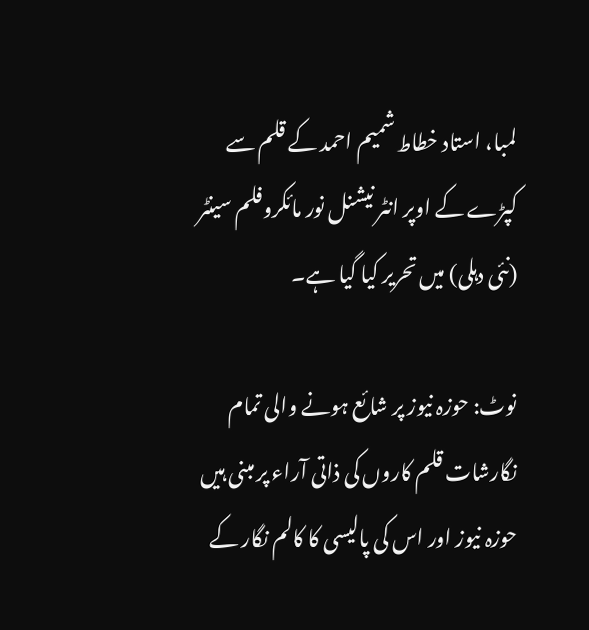لمبا، استاد خطاط شمیم احمد کے قلم سے کپڑے کے اوپر انٹر نیشنل نور مائکروفلم سینٹر (نئی دہلی) میں تحریر کیا گیا ہے۔

نوٹ: حوزہ نیوز پر شائع ہونے والی تمام نگارشات قلم کاروں کی ذاتی آراء پر مبنی ہیں حوزہ نیوز اور اس کی پالیسی کا کالم نگار کے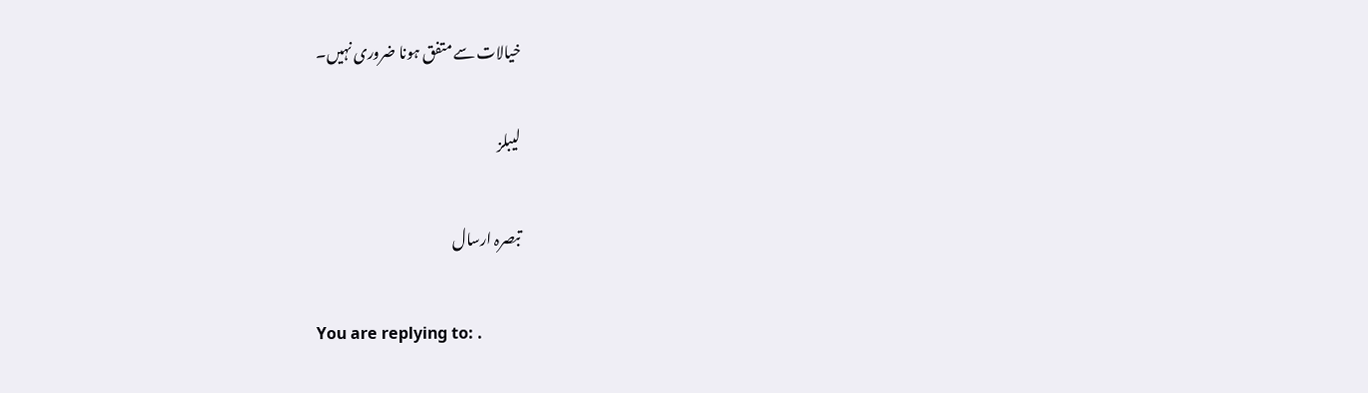خیالات سے متفق ہونا ضروری نہیں۔

لیبلز

تبصرہ ارسال

You are replying to: .